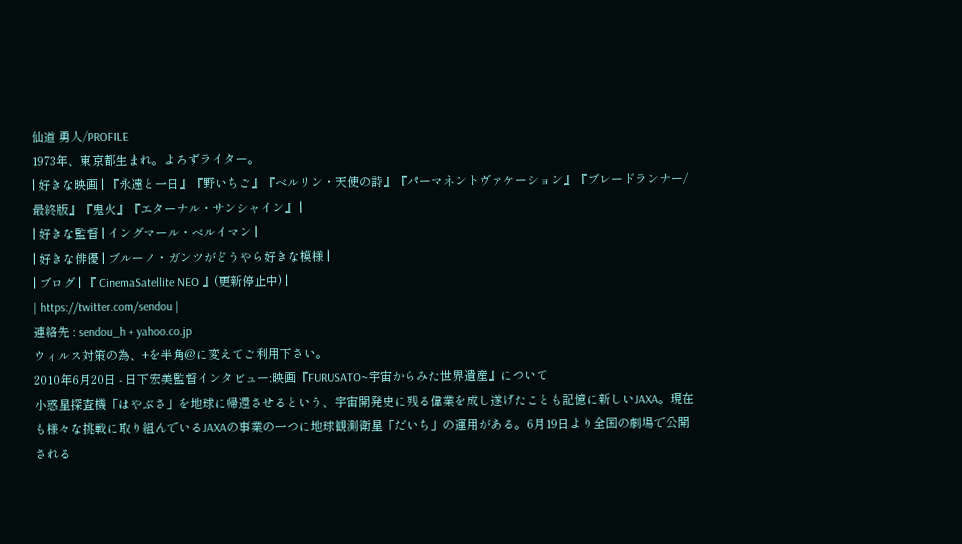仙道 勇人/PROFILE
1973年、東京都生まれ。よろずライター。
| 好きな映画 | 『永遠と一日』『野いちご』『ベルリン・天使の詩』『パーマネントヴァケーション』『ブレードランナー/最終版』『鬼火』『エターナル・サンシャイン』 |
| 好きな監督 | イングマール・ベルイマン |
| 好きな俳優 | ブルーノ・ガンツがどうやら好きな模様 |
| ブログ | 『 CinemaSatellite NEO 』(更新停止中) |
| https://twitter.com/sendou |
連絡先 : sendou_h + yahoo.co.jp
ウィルス対策の為、+を半角@に変えてご利用下さい。
2010年6月20日 - 日下宏美監督インタビュー:映画『FURUSATO~宇宙からみた世界遺産』について
小惑星探査機「はやぶさ」を地球に帰還させるという、宇宙開発史に残る偉業を成し遂げたことも記憶に新しいJAXA。現在も様々な挑戦に取り組んでいるJAXAの事業の一つに地球観測衛星「だいち」の運用がある。6月19日より全国の劇場で公開される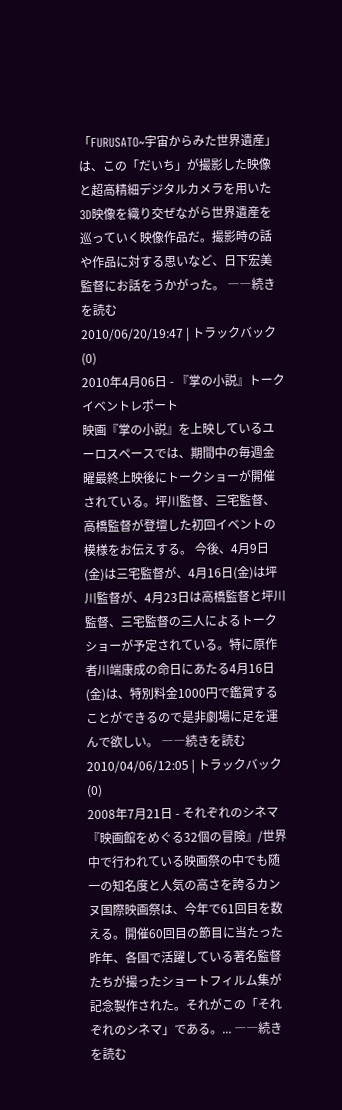「FURUSATO~宇宙からみた世界遺産」は、この「だいち」が撮影した映像と超高精細デジタルカメラを用いた3D映像を織り交ぜながら世界遺産を巡っていく映像作品だ。撮影時の話や作品に対する思いなど、日下宏美監督にお話をうかがった。 ――続きを読む
2010/06/20/19:47 | トラックバック (0)
2010年4月06日 - 『掌の小説』トークイベントレポート
映画『掌の小説』を上映しているユーロスペースでは、期間中の毎週金曜最終上映後にトークショーが開催されている。坪川監督、三宅監督、高橋監督が登壇した初回イベントの模様をお伝えする。 今後、4月9日(金)は三宅監督が、4月16日(金)は坪川監督が、4月23日は高橋監督と坪川監督、三宅監督の三人によるトークショーが予定されている。特に原作者川端康成の命日にあたる4月16日(金)は、特別料金1000円で鑑賞することができるので是非劇場に足を運んで欲しい。 ――続きを読む
2010/04/06/12:05 | トラックバック (0)
2008年7月21日 - それぞれのシネマ
『映画館をめぐる32個の冒険』/世界中で行われている映画祭の中でも随一の知名度と人気の高さを誇るカンヌ国際映画祭は、今年で61回目を数える。開催60回目の節目に当たった昨年、各国で活躍している著名監督たちが撮ったショートフィルム集が記念製作された。それがこの「それぞれのシネマ」である。... ――続きを読む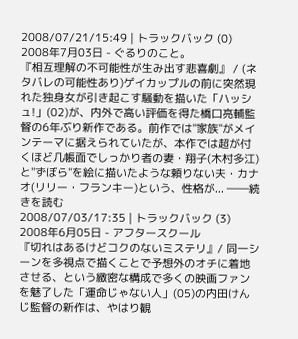2008/07/21/15:49 | トラックバック (0)
2008年7月03日 - ぐるりのこと。
『相互理解の不可能性が生み出す悲喜劇』 / (ネタバレの可能性あり)ゲイカップルの前に突然現れた独身女が引き起こす騒動を描いた「ハッシュ!」(02)が、内外で高い評価を得た橋口亮輔監督の6年ぶり新作である。前作では"家族"がメインテーマに据えられていたが、本作では超が付くほど几帳面でしっかり者の妻・翔子(木村多江)と"ずぼら"を絵に描いたような頼りない夫・カナオ(リリー・フランキー)という、性格が... ――続きを読む
2008/07/03/17:35 | トラックバック (3)
2008年6月05日 - アフタースクール
『切れはあるけどコクのないミステリ』/ 同一シーンを多視点で描くことで予想外のオチに着地させる、という緻密な構成で多くの映画ファンを魅了した「運命じゃない人」(05)の内田けんじ監督の新作は、やはり観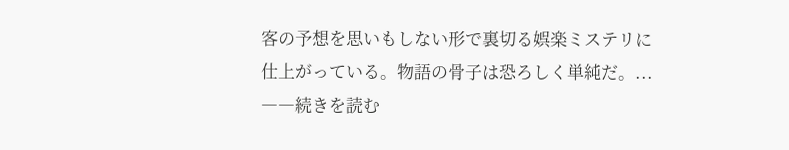客の予想を思いもしない形で裏切る娯楽ミステリに仕上がっている。物語の骨子は恐ろしく単純だ。... ――続きを読む